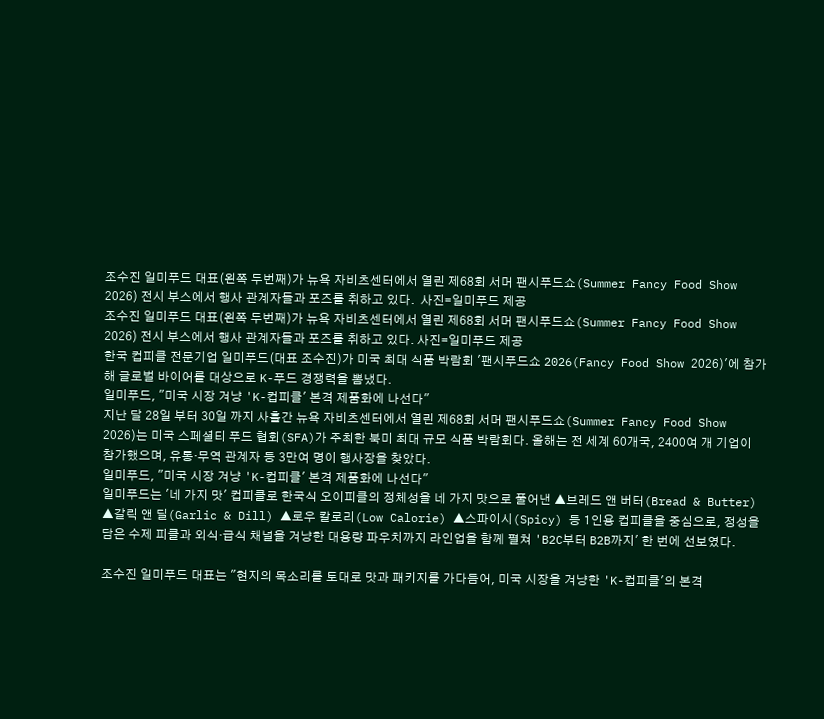조수진 일미푸드 대표(왼쪽 두번째)가 뉴욕 자비츠센터에서 열린 제68회 서머 팬시푸드쇼(Summer Fancy Food Show 2026) 전시 부스에서 행사 관계자들과 포즈를 취하고 있다.  사진=일미푸드 제공
조수진 일미푸드 대표(왼쪽 두번째)가 뉴욕 자비츠센터에서 열린 제68회 서머 팬시푸드쇼(Summer Fancy Food Show 2026) 전시 부스에서 행사 관계자들과 포즈를 취하고 있다. 사진=일미푸드 제공
한국 컵피클 전문기업 일미푸드(대표 조수진)가 미국 최대 식품 박람회 '팬시푸드쇼 2026(Fancy Food Show 2026)'에 참가해 글로벌 바이어를 대상으로 K-푸드 경쟁력을 뽐냈다.
일미푸드, "미국 시장 겨냥 'K-컵피클' 본격 제품화에 나선다"
지난 달 28일 부터 30일 까지 사흘간 뉴욕 자비츠센터에서 열린 제68회 서머 팬시푸드쇼(Summer Fancy Food Show 2026)는 미국 스페셜티 푸드 협회(SFA)가 주최한 북미 최대 규모 식품 박람회다. 올해는 전 세계 60개국, 2400여 개 기업이 참가했으며, 유통·무역 관계자 등 3만여 명이 행사장을 찾았다.
일미푸드, "미국 시장 겨냥 'K-컵피클' 본격 제품화에 나선다"
일미푸드는 '네 가지 맛' 컵피클로 한국식 오이피클의 정체성을 네 가지 맛으로 풀어낸 ▲브레드 앤 버터(Bread & Butter) ▲갈릭 앤 딜(Garlic & Dill) ▲로우 칼로리(Low Calorie) ▲스파이시(Spicy) 등 1인용 컵피클을 중심으로, 정성을 담은 수제 피클과 외식·급식 채널을 겨냥한 대용량 파우치까지 라인업을 함께 펼쳐 'B2C부터 B2B까지' 한 번에 선보였다.

조수진 일미푸드 대표는 "현지의 목소리를 토대로 맛과 패키지를 가다듬어, 미국 시장을 겨냥한 'K-컵피클'의 본격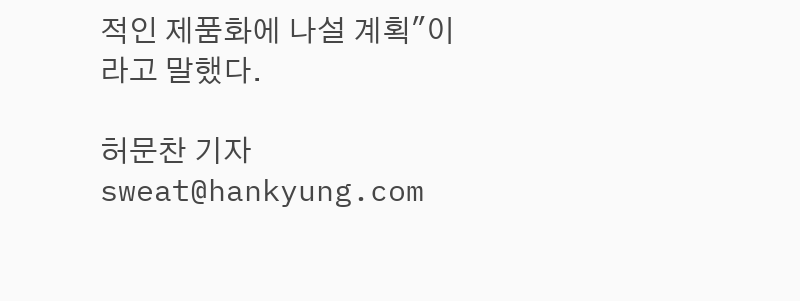적인 제품화에 나설 계획"이라고 말했다.

허문찬 기자 sweat@hankyung.com